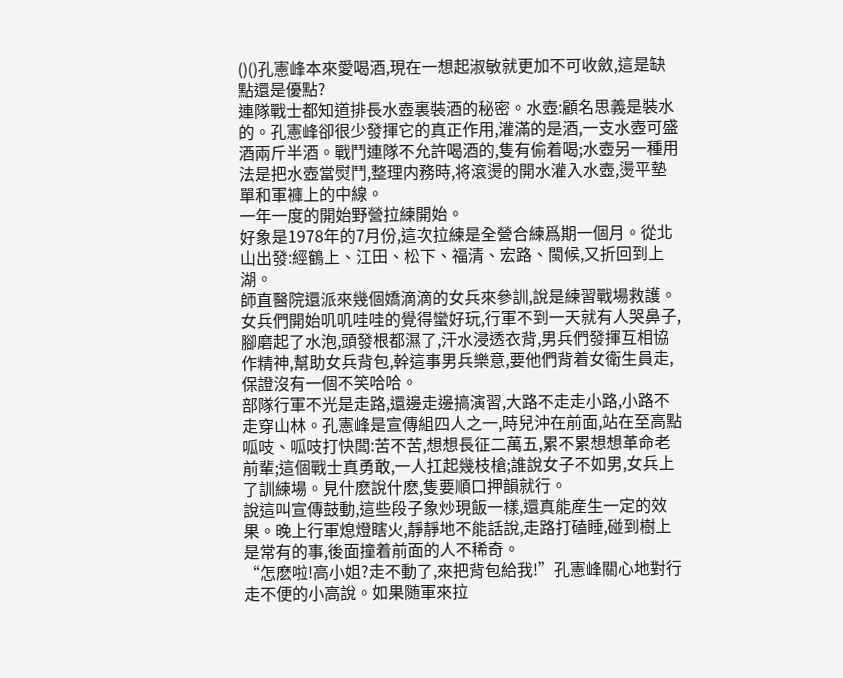()()孔憲峰本來愛喝酒,現在一想起淑敏就更加不可收斂,這是缺點還是優點?
連隊戰士都知道排長水壺裏裝酒的秘密。水壺:顧名思義是裝水的。孔憲峰卻很少發揮它的真正作用,灌滿的是酒,一支水壺可盛酒兩斤半酒。戰鬥連隊不允許喝酒的,隻有偷着喝;水壺另一種用法是把水壺當熨鬥,整理内務時,将滾燙的開水灌入水壺,燙平墊單和軍褲上的中線。
一年一度的開始野營拉練開始。
好象是1978年的7月份,這次拉練是全營合練爲期一個月。從北山出發:經鶴上、江田、松下、福清、宏路、閩候,又折回到上湖。
師直醫院還派來幾個嬌滴滴的女兵來參訓,說是練習戰場救護。女兵們開始叽叽哇哇的覺得蠻好玩,行軍不到一天就有人哭鼻子,腳磨起了水泡,頭發根都濕了,汗水浸透衣背,男兵們發揮互相協作精神,幫助女兵背包,幹這事男兵樂意,要他們背着女衛生員走,保證沒有一個不笑哈哈。
部隊行軍不光是走路,還邊走邊搞演習,大路不走走小路,小路不走穿山林。孔憲峰是宣傳組四人之一,時兒沖在前面,站在至高點呱吱、呱吱打快闆:苦不苦,想想長征二萬五,累不累想想革命老前輩;這個戰士真勇敢,一人扛起幾枝槍;誰說女子不如男,女兵上了訓練場。見什麽說什麽,隻要順口押韻就行。
說這叫宣傳鼓動,這些段子象炒現飯一樣,還真能産生一定的效果。晚上行軍熄燈瞎火,靜靜地不能話說,走路打磕睡,碰到樹上是常有的事,後面撞着前面的人不稀奇。
“怎麽啦!高小姐?走不動了,來把背包給我!”孔憲峰關心地對行走不便的小高說。如果随軍來拉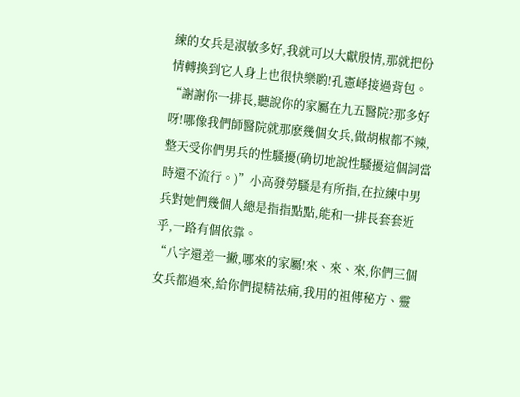練的女兵是淑敏多好,我就可以大獻殷情,那就把份情轉換到它人身上也很快樂喲!孔憲峄接過背包。
“謝謝你一排長,聽說你的家屬在九五醫院?那多好呀!哪像我們師醫院就那麽幾個女兵,做胡椒都不辣,整天受你們男兵的性騷擾(确切地說性騷擾這個詞當時還不流行。)”小高發勞騷是有所指,在拉練中男兵對她們幾個人總是指指點點,能和一排長套套近乎,一路有個依靠。
“八字還差一撇,哪來的家屬!來、來、來,你們三個女兵都過來,給你們提精祛痛,我用的祖傳秘方、靈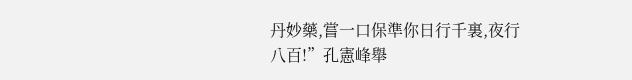丹妙藥,嘗一口保準你日行千裏,夜行八百!”孔憲峰舉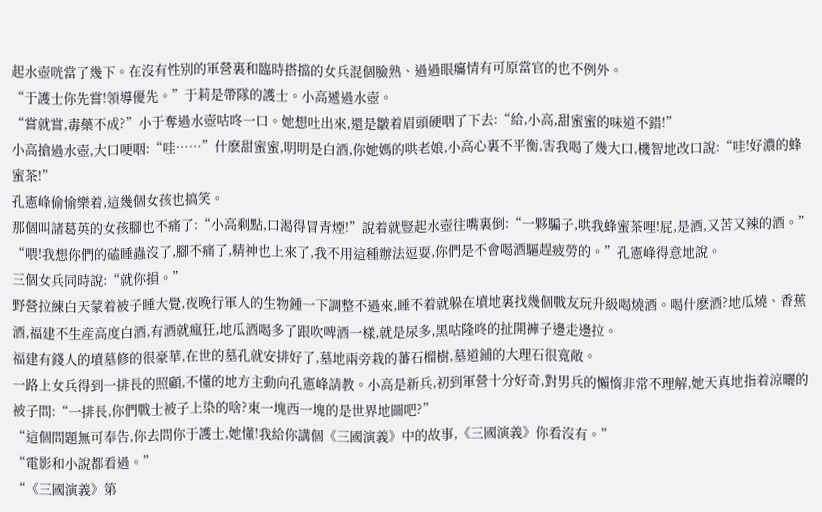起水壺咣當了幾下。在沒有性别的軍營裏和臨時搭擋的女兵混個臉熟、過過眼癟情有可原當官的也不例外。
“于護士你先嘗!領導優先。”于莉是帶隊的護士。小高遞過水壺。
“嘗就嘗,毒藥不成?”小于奪過水壺咕咚一口。她想吐出來,還是皺着眉頭硬咽了下去:“給,小高,甜蜜蜜的味道不錯!”
小高搶過水壺,大口哽咽:“哇……”什麽甜蜜蜜,明明是白酒,你她媽的哄老娘,小高心裏不平衡,害我喝了幾大口,機智地改口說:“哇!好濃的蜂蜜茶!”
孔憲峰偷愉樂着,這幾個女孩也搞笑。
那個叫諸葛英的女孩腳也不痛了:“小高剩點,口渴得冒青煙!”說着就豎起水壺往嘴裏倒:“一夥騙子,哄我蜂蜜茶哩!屁,是酒,又苦又辣的酒。”
“喂!我想你們的磕睡蟲沒了,腳不痛了,精神也上來了,我不用這種辦法逗耍,你們是不會喝酒驅趕疲勞的。”孔憲峰得意地說。
三個女兵同時說:“就你損。”
野營拉練白天蒙着被子睡大覺,夜晚行軍人的生物鍾一下調整不過來,睡不着就躲在墳地裏找幾個戰友玩升級喝燒酒。喝什麽酒?地瓜燒、香蕉酒,福建不生産高度白酒,有酒就瘋狂,地瓜酒喝多了跟吹啤酒一樣,就是尿多,黑咕隆咚的扯開褲子邊走邊拉。
福建有錢人的墳墓修的很豪華,在世的墓孔就安排好了,墓地兩旁栽的蕃石榴樹,墓道鋪的大理石很寬敞。
一路上女兵得到一排長的照顧,不懂的地方主動向孔憲峰請教。小高是新兵,初到軍營十分好奇,對男兵的懶惰非常不理解,她天真地指着涼曬的被子問:“一排長,你們戰士被子上染的啥?東一塊西一塊的是世界地圖吧?”
“這個問題無可奉告,你去問你于護士,她懂!我給你講個《三國演義》中的故事,《三國演義》你看沒有。”
“電影和小說都看過。”
“《三國演義》第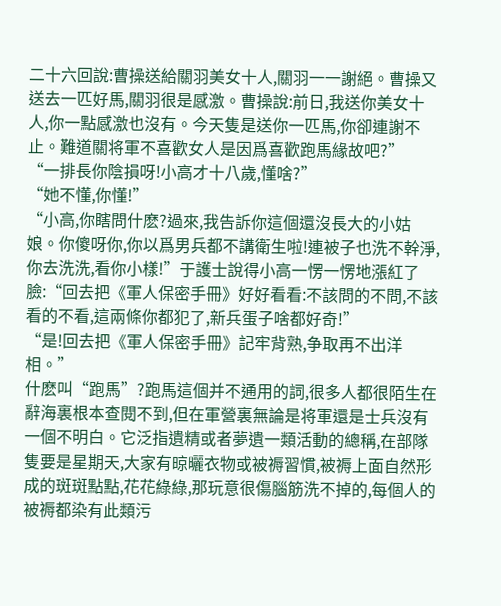二十六回說:曹操送給關羽美女十人,關羽一一謝絕。曹操又送去一匹好馬,關羽很是感激。曹操說:前日,我送你美女十人,你一點感激也沒有。今天隻是送你一匹馬,你卻連謝不止。難道關将軍不喜歡女人是因爲喜歡跑馬緣故吧?”
“一排長你陰損呀!小高才十八歲,懂啥?”
“她不懂,你懂!”
“小高,你瞎問什麽?過來,我告訴你這個還沒長大的小姑娘。你傻呀你,你以爲男兵都不講衛生啦!連被子也洗不幹淨,你去洗洗,看你小樣!”于護士說得小高一愣一愣地漲紅了臉:“回去把《軍人保密手冊》好好看看:不該問的不問,不該看的不看,這兩條你都犯了,新兵蛋子啥都好奇!”
“是!回去把《軍人保密手冊》記牢背熟,争取再不出洋相。”
什麽叫“跑馬”?跑馬這個并不通用的詞,很多人都很陌生在辭海裏根本查閱不到,但在軍營裏無論是将軍還是士兵沒有一個不明白。它泛指遺精或者夢遺一類活動的總稱,在部隊隻要是星期天,大家有晾曬衣物或被褥習慣,被褥上面自然形成的斑斑點點,花花綠綠,那玩意很傷腦筋洗不掉的,每個人的被褥都染有此類污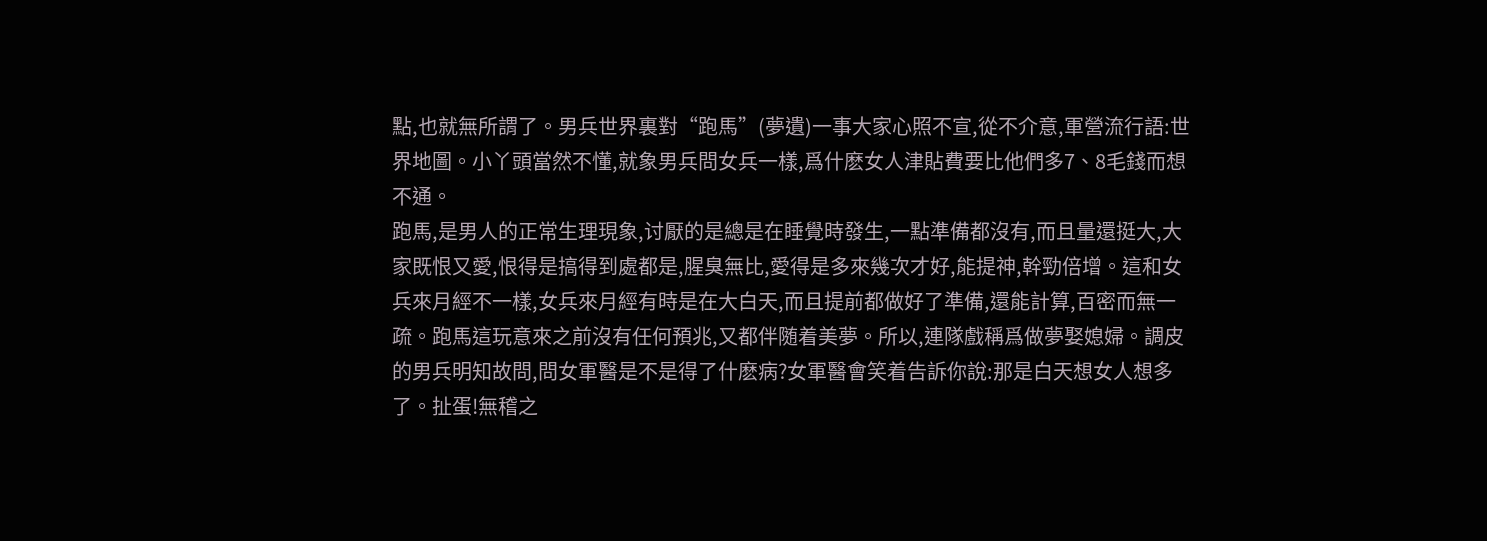點,也就無所謂了。男兵世界裏對“跑馬”(夢遺)一事大家心照不宣,從不介意,軍營流行語:世界地圖。小丫頭當然不懂,就象男兵問女兵一樣,爲什麽女人津貼費要比他們多7、8毛錢而想不通。
跑馬,是男人的正常生理現象,讨厭的是總是在睡覺時發生,一點準備都沒有,而且量還挺大,大家既恨又愛,恨得是搞得到處都是,腥臭無比,愛得是多來幾次才好,能提神,幹勁倍增。這和女兵來月經不一樣,女兵來月經有時是在大白天,而且提前都做好了準備,還能計算,百密而無一疏。跑馬這玩意來之前沒有任何預兆,又都伴随着美夢。所以,連隊戲稱爲做夢娶媳婦。調皮的男兵明知故問,問女軍醫是不是得了什麽病?女軍醫會笑着告訴你說:那是白天想女人想多了。扯蛋!無稽之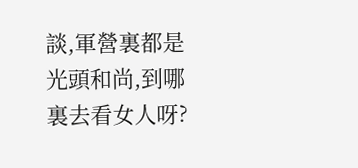談,軍營裏都是光頭和尚,到哪裏去看女人呀?